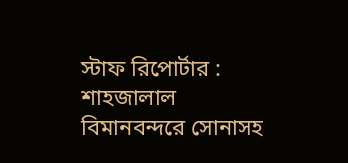স্টাফ রিপোর্টার : শাহজালাল বিমানবন্দরে সোনাসহ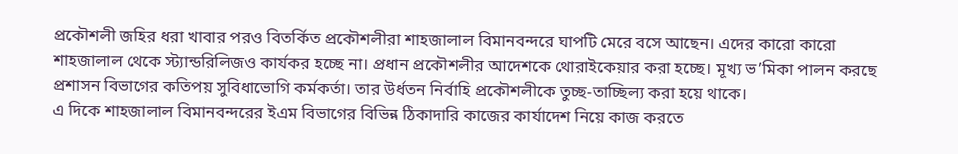প্রকৌশলী জহির ধরা খাবার পরও বিতর্কিত প্রকৌশলীরা শাহজালাল বিমানবন্দরে ঘাপটি মেরে বসে আছেন। এদের কারো কারো শাহজালাল থেকে স্ট্যান্ডরিলিজও কার্যকর হচ্ছে না। প্রধান প্রকৌশলীর আদেশকে থোরাইকেয়ার করা হচ্ছে। মূখ্য ভ’মিকা পালন করছে প্রশাসন বিভাগের কতিপয় সুবিধাভোগি কর্মকর্তা। তার উর্ধতন নির্বাহি প্রকৌশলীকে তুচ্ছ-তাচ্ছিল্য করা হয়ে থাকে।
এ দিকে শাহজালাল বিমানবন্দরের ইএম বিভাগের বিভিন্ন ঠিকাদারি কাজের কার্যাদেশ নিয়ে কাজ করতে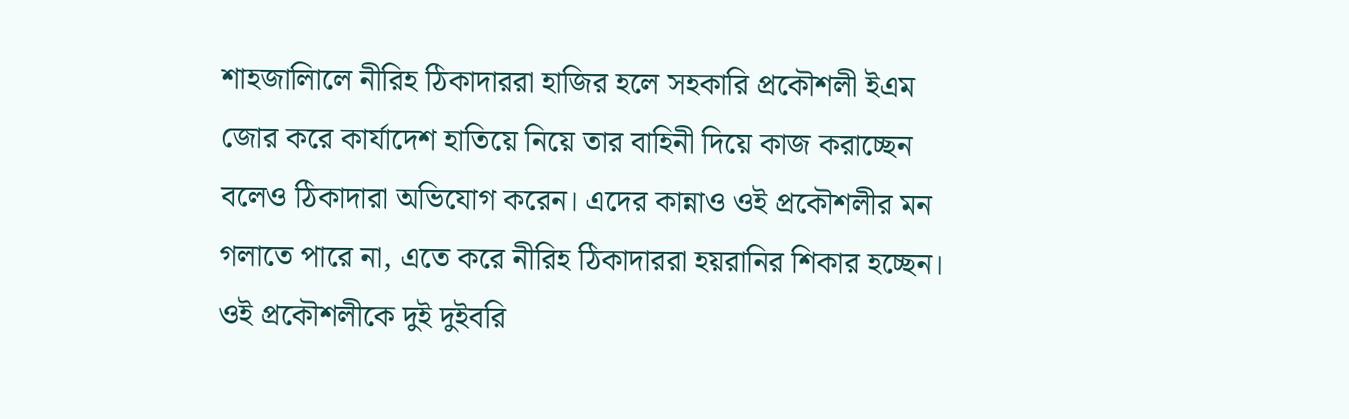শাহজালিালে নীরিহ ঠিকাদাররা হাজির হলে সহকারি প্রকৌশলী ইএম জোর করে কার্যাদেশ হাতিয়ে নিয়ে তার বাহিনী দিয়ে কাজ করাচ্ছেন বলেও ঠিকাদারা অভিযোগ করেন। এদের কান্নাও ওই প্রকৌশলীর মন গলাতে পারে না, এতে করে নীরিহ ঠিকাদাররা হয়রানির শিকার হচ্ছেন। ওই প্রকৌশলীকে দুই দুইবরি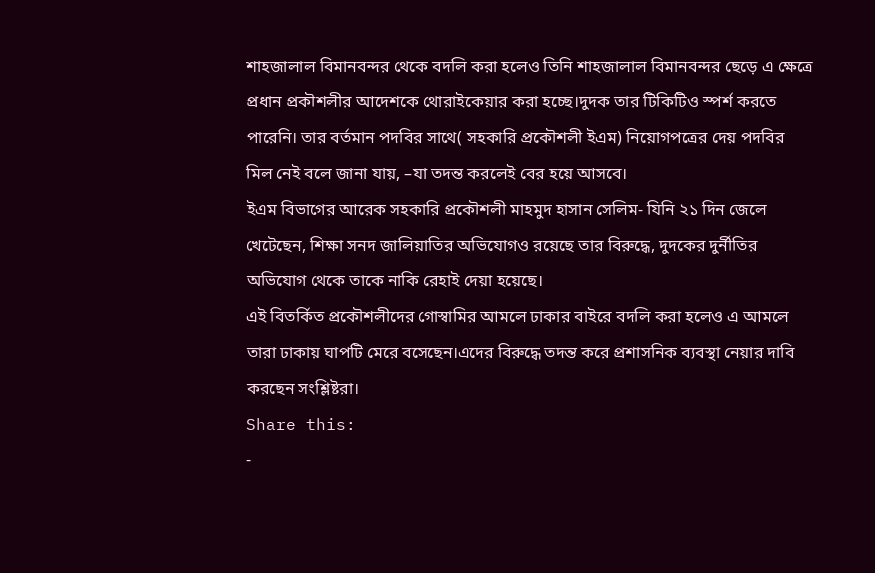শাহজালাল বিমানবন্দর থেকে বদলি করা হলেও তিনি শাহজালাল বিমানবন্দর ছেড়ে এ ক্ষেত্রে প্রধান প্রকৗশলীর আদেশকে থোরাইকেয়ার করা হচ্ছে।দুদক তার টিকিটিও স্পর্শ করতে পারেনি। তার বর্তমান পদবির সাথে( সহকারি প্রকৌশলী ইএম) নিয়োগপত্রের দেয় পদবির মিল নেই বলে জানা যায়, –যা তদন্ত করলেই বের হয়ে আসবে।
ইএম বিভাগের আরেক সহকারি প্রকৌশলী মাহমুদ হাসান সেলিম- যিনি ২১ দিন জেলে খেটেছেন, শিক্ষা সনদ জালিয়াতির অভিযোগও রয়েছে তার বিরুদ্ধে, দুদকের দুর্নীতির অভিযোগ থেকে তাকে নাকি রেহাই দেয়া হয়েছে।
এই বিতর্কিত প্রকৌশলীদের গোস্বামির আমলে ঢাকার বাইরে বদলি করা হলেও এ আমলে তারা ঢাকায় ঘাপটি মেরে বসেছেন।এদের বিরুদ্ধে তদন্ত করে প্রশাসনিক ব্যবস্থা নেয়ার দাবি করছেন সংশ্লিষ্টরা।
Share this:
-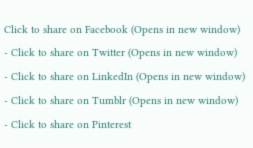Click to share on Facebook (Opens in new window)
- Click to share on Twitter (Opens in new window)
- Click to share on LinkedIn (Opens in new window)
- Click to share on Tumblr (Opens in new window)
- Click to share on Pinterest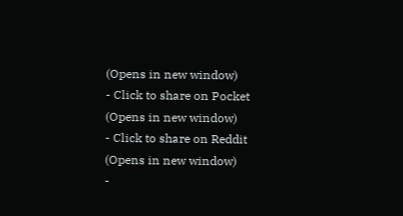(Opens in new window)
- Click to share on Pocket (Opens in new window)
- Click to share on Reddit (Opens in new window)
-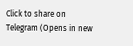Click to share on Telegram (Opens in new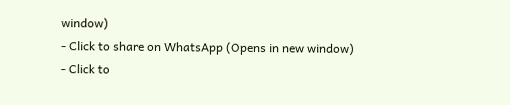window)
- Click to share on WhatsApp (Opens in new window)
- Click to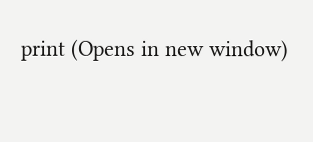print (Opens in new window)